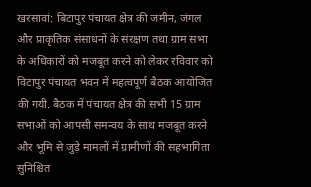खरसावां: बिटापुर पंचायत क्षेत्र की जमीन, जंगल और प्राकृतिक संसाधनों के संरक्षण तथा ग्राम सभा के अधिकारों को मजबूत करने को लेकर रविवार को विटापुर पंचायत भवन में महत्वपूर्ण बैठक आयोजित की गयी. बैठक में पंचायत क्षेत्र की सभी 15 ग्राम सभाओं को आपसी समन्वय के साथ मजबूत करने और भूमि से जुड़े मामलों में ग्रामीणों की सहभागिता सुनिश्चित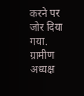करने पर जोर दिया गया.
ग्रामीण अध्यक्ष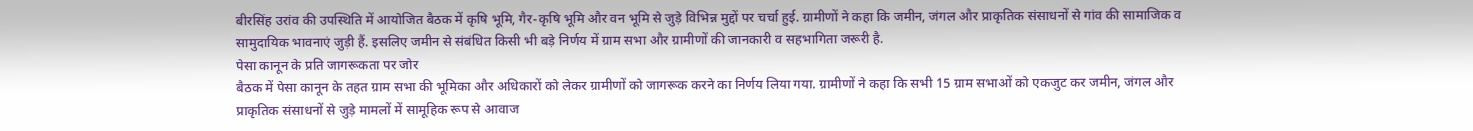बीरसिंह उरांव की उपस्थिति में आयोजित बैठक में कृषि भूमि, गैर-कृषि भूमि और वन भूमि से जुड़े विभिन्न मुद्दों पर चर्चा हुई. ग्रामीणों ने कहा कि जमीन, जंगल और प्राकृतिक संसाधनों से गांव की सामाजिक व सामुदायिक भावनाएं जुड़ी हैं. इसलिए जमीन से संबंधित किसी भी बड़े निर्णय में ग्राम सभा और ग्रामीणों की जानकारी व सहभागिता जरूरी है.
पेसा कानून के प्रति जागरूकता पर जोर
बैठक में पेसा कानून के तहत ग्राम सभा की भूमिका और अधिकारों को लेकर ग्रामीणों को जागरूक करने का निर्णय लिया गया. ग्रामीणों ने कहा कि सभी 15 ग्राम सभाओं को एकजुट कर जमीन, जंगल और प्राकृतिक संसाधनों से जुड़े मामलों में सामूहिक रूप से आवाज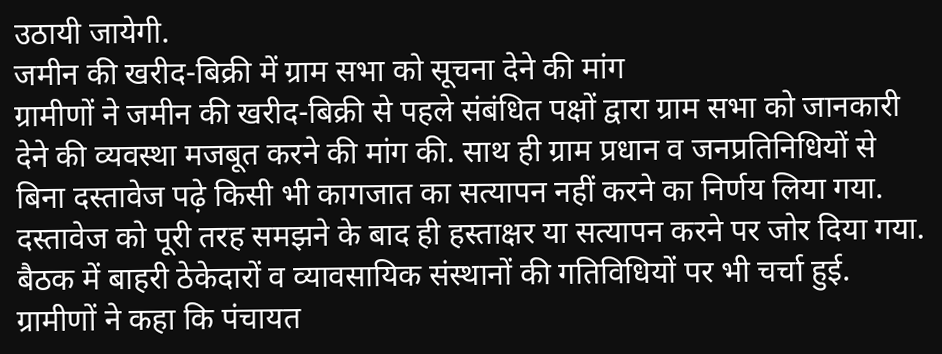उठायी जायेगी.
जमीन की खरीद-बिक्री में ग्राम सभा को सूचना देने की मांग
ग्रामीणों ने जमीन की खरीद-बिक्री से पहले संबंधित पक्षों द्वारा ग्राम सभा को जानकारी देने की व्यवस्था मजबूत करने की मांग की. साथ ही ग्राम प्रधान व जनप्रतिनिधियों से बिना दस्तावेज पढ़े किसी भी कागजात का सत्यापन नहीं करने का निर्णय लिया गया. दस्तावेज को पूरी तरह समझने के बाद ही हस्ताक्षर या सत्यापन करने पर जोर दिया गया. बैठक में बाहरी ठेकेदारों व व्यावसायिक संस्थानों की गतिविधियों पर भी चर्चा हुई. ग्रामीणों ने कहा कि पंचायत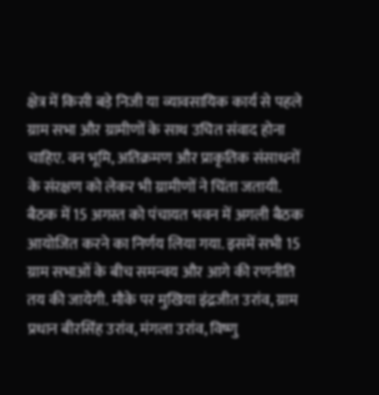क्षेत्र में किसी बड़े निजी या व्यावसायिक कार्य से पहले ग्राम सभा और ग्रामीणों के साथ उचित संवाद होना चाहिए. वन भूमि, अतिक्रमण और प्राकृतिक संसाधनों के संरक्षण को लेकर भी ग्रामीणों ने चिंता जतायी.
बैठक में 15 अगस्त को पंचायत भवन में अगली बैठक आयोजित करने का निर्णय लिया गया. इसमें सभी 15 ग्राम सभाओं के बीच समन्वय और आगे की रणनीति तय की जायेगी. मौके पर मुखिया इंद्रजीत उरांव, ग्राम प्रधान बीरसिंह उरांव, मंगला उरांव, विष्णु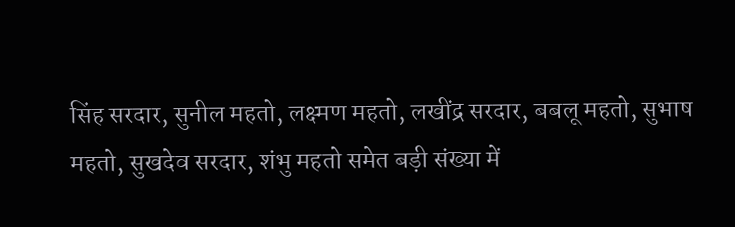सिंह सरदार, सुनील महतो, लक्ष्मण महतो, लखींद्र सरदार, बबलू महतो, सुभाष महतो, सुखदेव सरदार, शंभु महतो समेत बड़ी संख्या में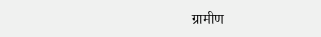ग्रामीण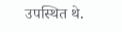उपस्थित थे.